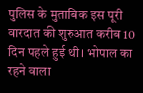पुलिस के मुताबिक इस पूरी वारदात की शुरुआत करीब 10 दिन पहले हुई थी। भोपाल का रहने वाला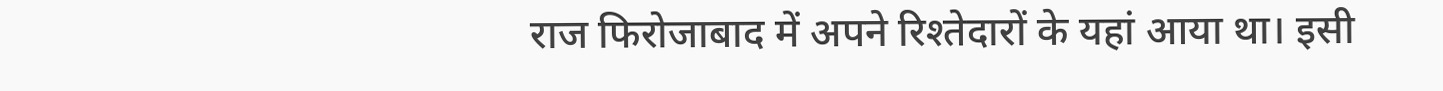राज फिरोजाबाद में अपने रिश्तेदारों के यहां आया था। इसी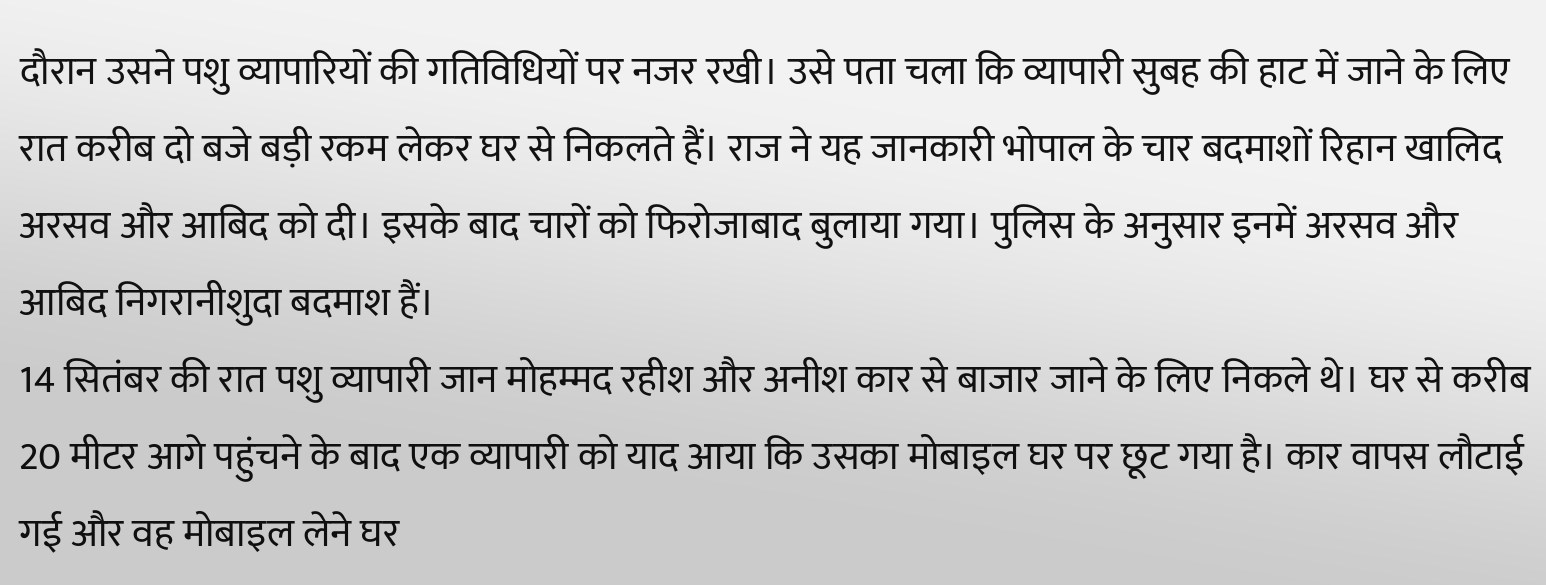दौरान उसने पशु व्यापारियों की गतिविधियों पर नजर रखी। उसे पता चला कि व्यापारी सुबह की हाट में जाने के लिए रात करीब दो बजे बड़ी रकम लेकर घर से निकलते हैं। राज ने यह जानकारी भोपाल के चार बदमाशों रिहान खालिद अरसव और आबिद को दी। इसके बाद चारों को फिरोजाबाद बुलाया गया। पुलिस के अनुसार इनमें अरसव और आबिद निगरानीशुदा बदमाश हैं।
14 सितंबर की रात पशु व्यापारी जान मोहम्मद रहीश और अनीश कार से बाजार जाने के लिए निकले थे। घर से करीब 20 मीटर आगे पहुंचने के बाद एक व्यापारी को याद आया कि उसका मोबाइल घर पर छूट गया है। कार वापस लौटाई गई और वह मोबाइल लेने घर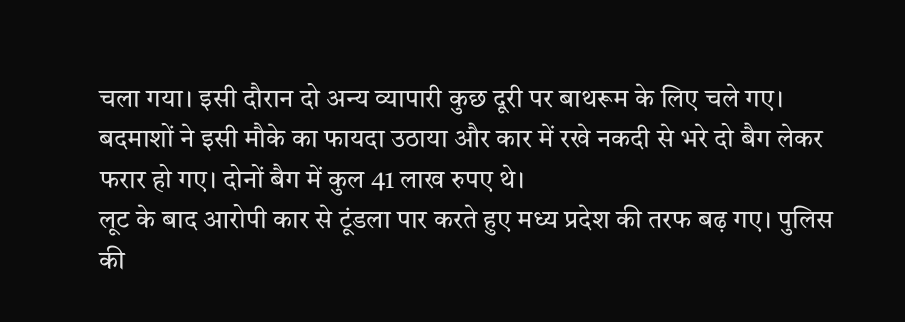चला गया। इसी दौरान दो अन्य व्यापारी कुछ दूरी पर बाथरूम के लिए चले गए। बदमाशों ने इसी मौके का फायदा उठाया और कार में रखे नकदी से भरे दो बैग लेकर फरार हो गए। दोनों बैग में कुल 41 लाख रुपए थे।
लूट के बाद आरोपी कार से टूंडला पार करते हुए मध्य प्रदेश की तरफ बढ़ गए। पुलिस की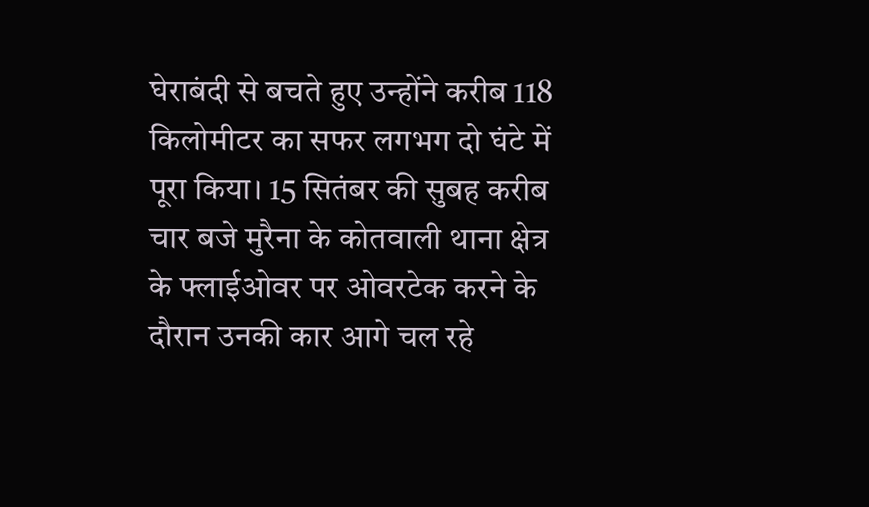घेराबंदी से बचते हुए उन्होंने करीब 118 किलोमीटर का सफर लगभग दो घंटे में पूरा किया। 15 सितंबर की सुबह करीब चार बजे मुरैना के कोतवाली थाना क्षेत्र के फ्लाईओवर पर ओवरटेक करने के दौरान उनकी कार आगे चल रहे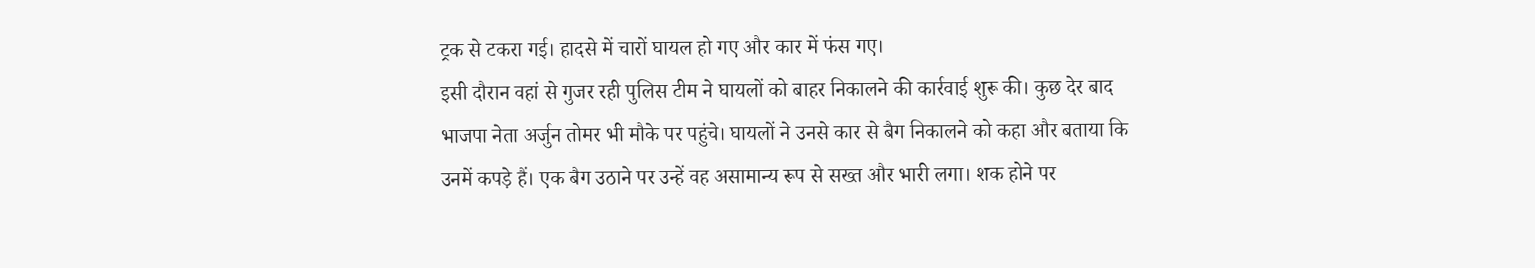ट्रक से टकरा गई। हादसे में चारों घायल हो गए और कार में फंस गए।
इसी दौरान वहां से गुजर रही पुलिस टीम ने घायलों को बाहर निकालने की कार्रवाई शुरू की। कुछ देर बाद भाजपा नेता अर्जुन तोमर भी मौके पर पहुंचे। घायलों ने उनसे कार से बैग निकालने को कहा और बताया कि उनमें कपड़े हैं। एक बैग उठाने पर उन्हें वह असामान्य रूप से सख्त और भारी लगा। शक होने पर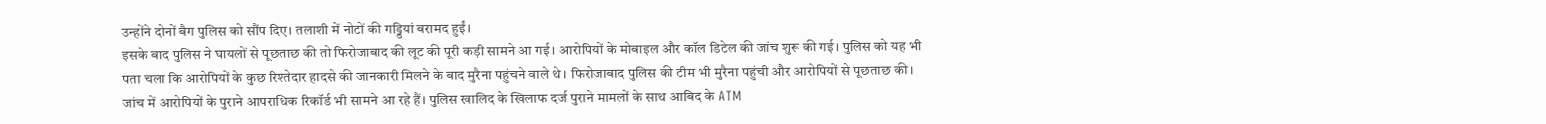उन्होंने दोनों बैग पुलिस को सौंप दिए। तलाशी में नोटों की गड्डियां बरामद हुईं।
इसके बाद पुलिस ने घायलों से पूछताछ की तो फिरोजाबाद की लूट की पूरी कड़ी सामने आ गई। आरोपियों के मोबाइल और कॉल डिटेल की जांच शुरू की गई। पुलिस को यह भी पता चला कि आरोपियों के कुछ रिश्तेदार हादसे की जानकारी मिलने के बाद मुरैना पहुंचने वाले थे। फिरोजाबाद पुलिस की टीम भी मुरैना पहुंची और आरोपियों से पूछताछ की।
जांच में आरोपियों के पुराने आपराधिक रिकॉर्ड भी सामने आ रहे हैं। पुलिस खालिद के खिलाफ दर्ज पुराने मामलों के साथ आबिद के ATM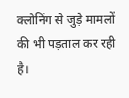क्लोनिंग से जुड़े मामलों की भी पड़ताल कर रही है।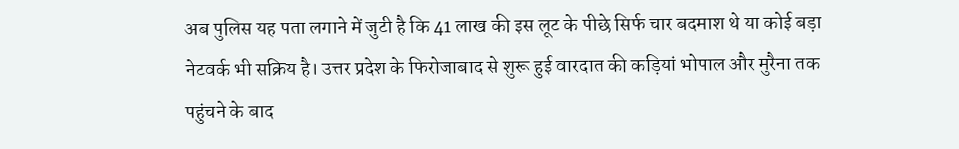अब पुलिस यह पता लगाने में जुटी है कि 41 लाख की इस लूट के पीछे सिर्फ चार बदमाश थे या कोई बड़ा नेटवर्क भी सक्रिय है। उत्तर प्रदेश के फिरोजाबाद से शुरू हुई वारदात की कड़ियां भोपाल और मुरैना तक पहुंचने के बाद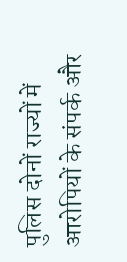पुलिस दोनों राज्यों में आरोपियों के संपर्क और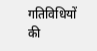गतिविधियों की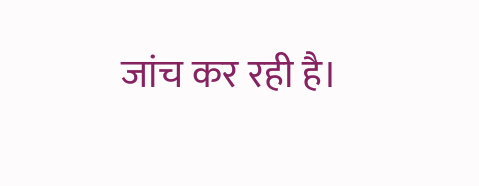जांच कर रही है।